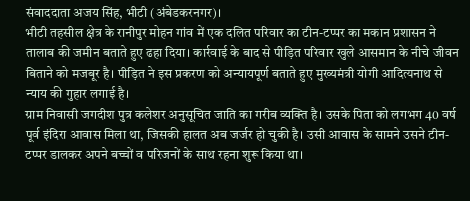संवाददाता अजय सिंह, भीटी (अंबेडकरनगर)।
भीटी तहसील क्षेत्र के रानीपुर मोहन गांव में एक दलित परिवार का टीन-टप्पर का मकान प्रशासन ने तालाब की जमीन बताते हुए ढहा दिया। कार्रवाई के बाद से पीड़ित परिवार खुले आसमान के नीचे जीवन बिताने को मजबूर है। पीड़ित ने इस प्रकरण को अन्यायपूर्ण बताते हुए मुख्यमंत्री योगी आदित्यनाथ से न्याय की गुहार लगाई है।
ग्राम निवासी जगदीश पुत्र कलेशर अनुसूचित जाति का गरीब व्यक्ति है। उसके पिता को लगभग 40 वर्ष पूर्व इंदिरा आवास मिला था, जिसकी हालत अब जर्जर हो चुकी है। उसी आवास के सामने उसने टीन-टप्पर डालकर अपने बच्चों व परिजनों के साथ रहना शुरू किया था।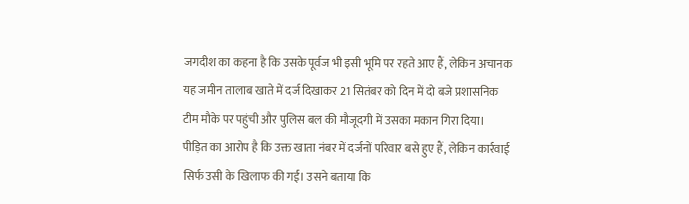जगदीश का कहना है कि उसके पूर्वज भी इसी भूमि पर रहते आए हैं, लेकिन अचानक यह जमीन तालाब खाते में दर्ज दिखाकर 21 सितंबर को दिन में दो बजे प्रशासनिक टीम मौके पर पहुंची और पुलिस बल की मौजूदगी में उसका मकान गिरा दिया।
पीड़ित का आरोप है कि उक्त खाता नंबर में दर्जनों परिवार बसे हुए हैं, लेकिन कार्रवाई सिर्फ उसी के खिलाफ की गई। उसने बताया कि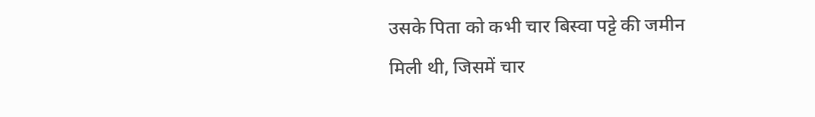उसके पिता को कभी चार बिस्वा पट्टे की जमीन मिली थी, जिसमें चार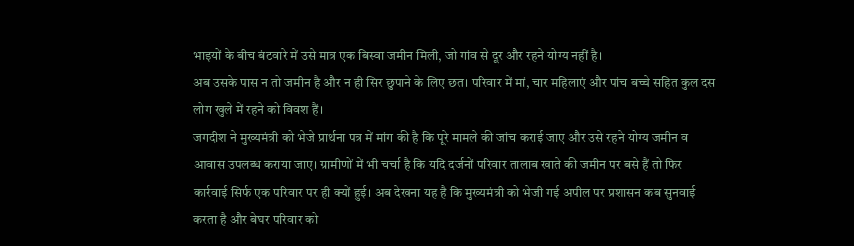भाइयों के बीच बंटवारे में उसे मात्र एक बिस्वा जमीन मिली, जो गांव से दूर और रहने योग्य नहीं है।
अब उसके पास न तो जमीन है और न ही सिर छुपाने के लिए छत। परिवार में मां, चार महिलाएं और पांच बच्चे सहित कुल दस लोग खुले में रहने को विवश हैं।
जगदीश ने मुख्यमंत्री को भेजे प्रार्थना पत्र में मांग की है कि पूरे मामले की जांच कराई जाए और उसे रहने योग्य जमीन व आवास उपलब्ध कराया जाए। ग्रामीणों में भी चर्चा है कि यदि दर्जनों परिवार तालाब खाते की जमीन पर बसे हैं तो फिर कार्रवाई सिर्फ एक परिवार पर ही क्यों हुई। अब देखना यह है कि मुख्यमंत्री को भेजी गई अपील पर प्रशासन कब सुनवाई करता है और बेघर परिवार को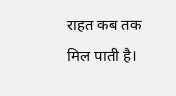राहत कब तक मिल पाती है।